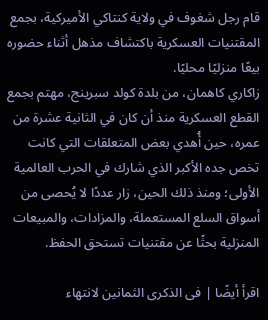قام رجل شغوف في ولاية كنتاكي الأميركية، بجمع المقتنيات العسكرية باكتشاف مذهل أثناء حضوره بيعًا منزليًا محليًا.
زاكاري كاهمان، من بلدة كولد سبرينج، مهتم بجمع القطع العسكرية منذ أن كان في الثانية عشرة من عمره، حين أُهدي بعض المتعلقات التي كانت تخص جده الأكبر الذي شارك في الحرب العالمية الأولى؛ ومنذ ذلك الحين، زار عددًا لا يُحصى من أسواق السلع المستعملة، والمزادات، والمبيعات المنزلية بحثًا عن مقتنيات تستحق الحفظ.

اقرأ أيضًا | فى الذكرى الثمانين لانتهاء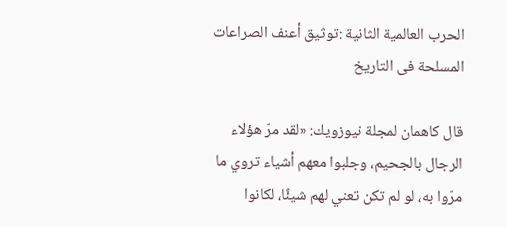الحرب العالمية الثانية :توثيق أعنف الصراعات المسلحة فى التاريخ

قال كاهمان لمجلة نيوزويك: «لقد مرّ هؤلاء الرجال بالجحيم، وجلبوا معهم أشياء تروي ما مرّوا به، لو لم تكن تعني لهم شيئًا، لكانوا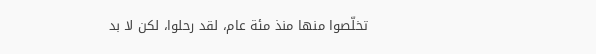تخلّصوا منها منذ مئة عام، لقد رحلوا، لكن لا بد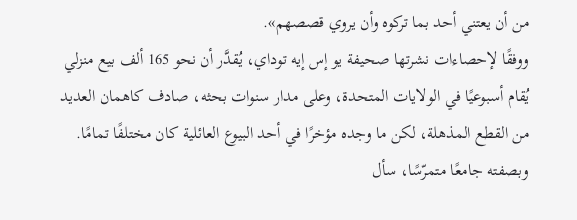من أن يعتني أحد بما تركوه وأن يروي قصصهم».
ووفقًا لإحصاءات نشرتها صحيفة يو إس إيه توداي، يُقدَّر أن نحو 165 ألف بيع منزلي يُقام أسبوعيًا في الولايات المتحدة، وعلى مدار سنوات بحثه، صادف كاهمان العديد من القطع المذهلة، لكن ما وجده مؤخرًا في أحد البيوع العائلية كان مختلفًا تمامًا.
وبصفته جامعًا متمرّسًا، سأل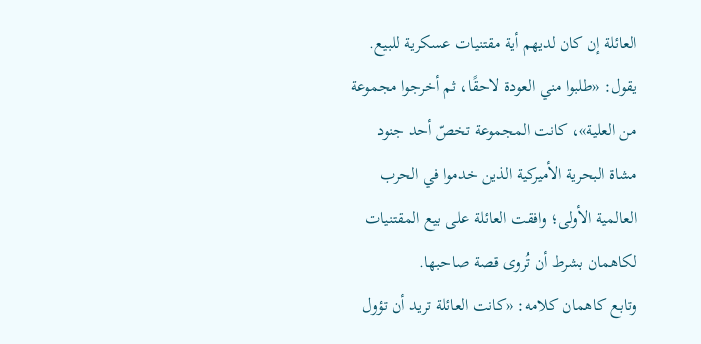العائلة إن كان لديهم أية مقتنيات عسكرية للبيع.
يقول: «طلبوا مني العودة لاحقًا، ثم أخرجوا مجموعة من العلية»، كانت المجموعة تخصّ أحد جنود مشاة البحرية الأميركية الذين خدموا في الحرب العالمية الأولى؛ وافقت العائلة على بيع المقتنيات لكاهمان بشرط أن تُروى قصة صاحبها.
وتابع كاهمان كلامه: «كانت العائلة تريد أن تؤول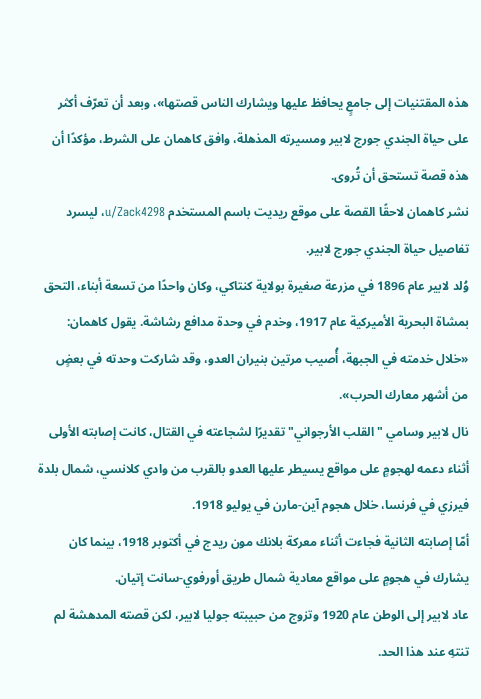هذه المقتنيات إلى جامعٍ يحافظ عليها ويشارك الناس قصتها»، وبعد أن تعرّف أكثر على حياة الجندي جورج لابير ومسيرته المذهلة، وافق كاهمان على الشرط، مؤكدًا أن هذه قصة تستحق أن تُروى.
نشر كاهمان لاحقًا القصة على موقع ريديت باسم المستخدم u/Zack4298، ليسرد تفاصيل حياة الجندي جورج لابير.
وُلد لابير عام 1896 في مزرعة صغيرة بولاية كنتاكي، وكان واحدًا من تسعة أبناء، التحق بمشاة البحرية الأميركية عام 1917، وخدم في وحدة مدافع رشاشة. يقول كاهمان: «خلال خدمته في الجبهة، أُصيب مرتين بنيران العدو، وقد شاركت وحدته في بعضٍ من أشهر معارك الحرب».
نال لابير وسامي "القلب الأرجواني" تقديرًا لشجاعته في القتال، كانت إصابته الأولى أثناء دعمه لهجومٍ على مواقع يسيطر عليها العدو بالقرب من وادي كلانسي، شمال بلدة فيرزي في فرنسا، خلال هجوم آين-مارن في يوليو 1918.
أمّا إصابته الثانية فجاءت أثناء معركة بلانك مون ريدج في أكتوبر 1918، بينما كان يشارك في هجومٍ على مواقع معادية شمال طريق أورفوي-سانت إتيان.
عاد لابير إلى الوطن عام 1920 وتزوج من حبيبته جوليا لابير، لكن قصته المدهشة لم تنتهِ عند هذا الحد.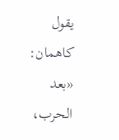يقول كاهمان: «بعد الحرب،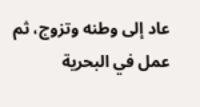عاد إلى وطنه وتزوج، ثم عمل في البحرية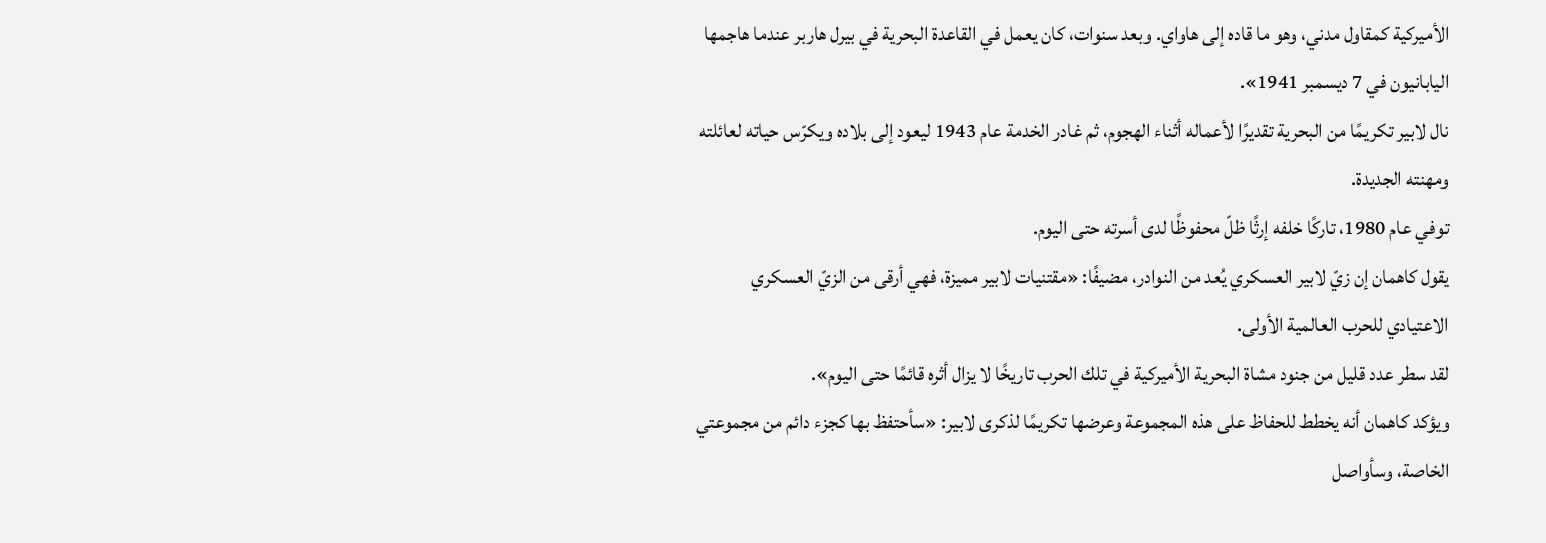الأميركية كمقاول مدني، وهو ما قاده إلى هاواي. وبعد سنوات، كان يعمل في القاعدة البحرية في بيرل هاربر عندما هاجمها اليابانيون في 7 ديسمبر 1941».
نال لابير تكريمًا من البحرية تقديرًا لأعماله أثناء الهجوم، ثم غادر الخدمة عام 1943 ليعود إلى بلاده ويكرّس حياته لعائلته ومهنته الجديدة.
توفي عام 1980، تاركًا خلفه إرثًا ظلّ محفوظًا لدى أسرته حتى اليوم.
يقول كاهمان إن زيّ لابير العسكري يُعد من النوادر، مضيفًا: «مقتنيات لابير مميزة، فهي أرقى من الزيّ العسكري الاعتيادي للحرب العالمية الأولى.
لقد سطر عدد قليل من جنود مشاة البحرية الأميركية في تلك الحرب تاريخًا لا يزال أثره قائمًا حتى اليوم».
ويؤكد كاهمان أنه يخطط للحفاظ على هذه المجموعة وعرضها تكريمًا لذكرى لابير: «سأحتفظ بها كجزء دائم من مجموعتي الخاصة، وسأواصل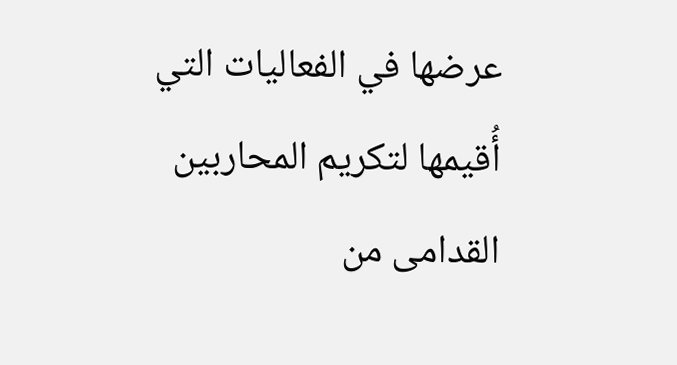عرضها في الفعاليات التي أُقيمها لتكريم المحاربين القدامى من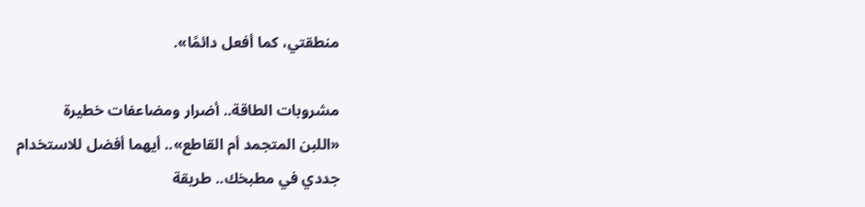منطقتي، كما أفعل دائمًا».

مشروبات الطاقة.. أضرار ومضاعفات خطيرة
«اللبن المتجمد أم القاطع».. أيهما أفضل للاستخدام
جددي في مطبخك.. طريقة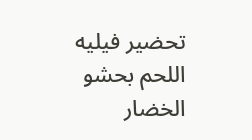تحضير فيليه اللحم بحشو الخضار